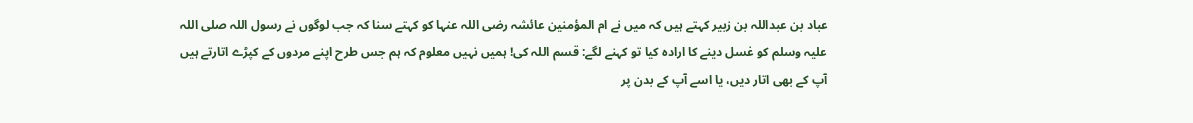عباد بن عبداللہ بن زبیر کہتے ہیں کہ میں نے ام المؤمنین عائشہ رضی اللہ عنہا کو کہتے سنا کہ جب لوگوں نے رسول اللہ صلی اللہ علیہ وسلم کو غسل دینے کا ارادہ کیا تو کہنے لگے: قسم اللہ کی! ہمیں نہیں معلوم کہ ہم جس طرح اپنے مردوں کے کپڑے اتارتے ہیں آپ کے بھی اتار دیں، یا اسے آپ کے بدن پر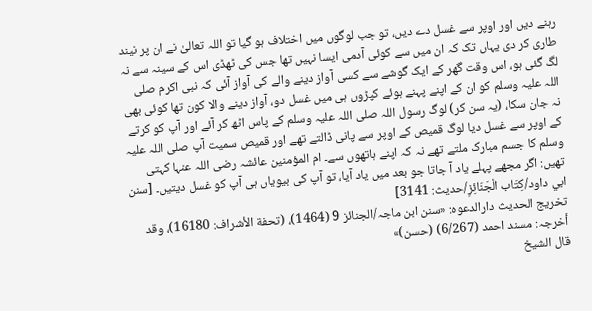رہنے دیں اور اوپر سے غسل دے دیں، تو جب لوگوں میں اختلاف ہو گیا تو اللہ تعالیٰ نے ان پر نیند طاری کر دی یہاں تک کہ ان میں سے کوئی آدمی ایسا نہیں تھا جس کی ٹھڈی اس کے سینہ سے نہ لگ گئی ہو، اس وقت گھر کے ایک گوشے سے کسی آواز دینے والے کی آواز آئی کہ نبی اکرم صلی اللہ علیہ وسلم کو ان کے اپنے پہنے ہوئے کپڑوں ہی میں غسل دو، آواز دینے والا کون تھا کوئی بھی نہ جان سکا، (یہ سن کر) لوگ رسول اللہ صلی اللہ علیہ وسلم کے پاس اٹھ کر آئے اور آپ کو کرتے کے اوپر سے غسل دیا لوگ قمیص کے اوپر سے پانی ڈالتے تھے اور قمیص سمیت آپ صلی اللہ علیہ وسلم کا جسم مبارک ملتے تھے نہ کہ اپنے ہاتھوں سے۔ ام المؤمنین عائشہ رضی اللہ عنہا کہتی تھیں: اگر مجھے پہلے یاد آ جاتا جو بعد میں یاد آیا، تو آپ کی بیویاں ہی آپ کو غسل دیتیں۔ [سنن ابي داود/كِتَاب الْجَنَائِزِ/حدیث: 3141]
تخریج الحدیث دارالدعوہ: «سنن ابن ماجہ/الجنائز 9 (1464)، (تحفة الأشراف: 16180)، وقد أخرجہ: مسند احمد (6/267) (حسن)»
قال الشيخ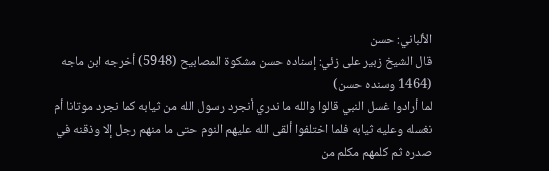الألباني: حسن
قال الشيخ زبير على زئي: إسناده حسن مشكوة المصابيح (5948) أخرجه ابن ماجه (1464 وسنده حسن)
لما أرادوا غسل النبي قالوا والله ما ندري أنجرد رسول الله من ثيابه كما نجرد موتانا أم نغسله وعليه ثيابه فلما اختلفوا ألقى الله عليهم النوم حتى ما منهم رجل إلا وذقنه في صدره ثم كلمهم مكلم من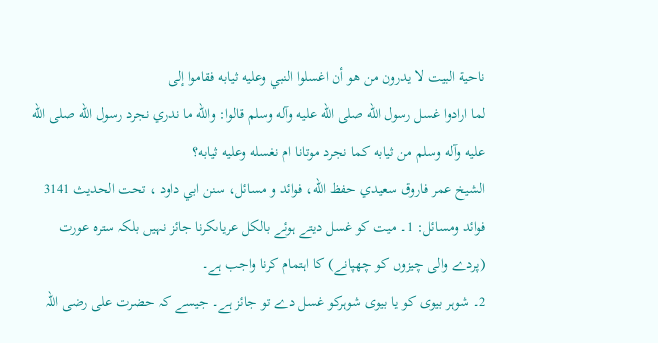ناحية البيت لا يدرون من هو أن اغسلوا النبي وعليه ثيابه فقاموا إلى
لما ارادوا غسل رسول الله صلى الله عليه وآله وسلم قالوا: والله ما ندري نجرد رسول الله صلى الله عليه وآله وسلم من ثيابه كما نجرد موتانا ام نغسله وعليه ثيابه؟
الشيخ عمر فاروق سعيدي حفظ الله، فوائد و مسائل، سنن ابي داود ، تحت الحديث 3141
فوائد ومسائل: 1۔ میت کو غسل دیتے ہوئے بالکل عریاںکرنا جائز نہیں بلکہ سترہ عورت (پردے والی چیزوں کو چھپانے) کا اہتمام کرنا واجب ہے۔
2۔ شوہر بیوی کو یا بیوی شوہرکو غسل دے تو جائز ہے۔ جیسے کہ حضرت علی رضی اللہ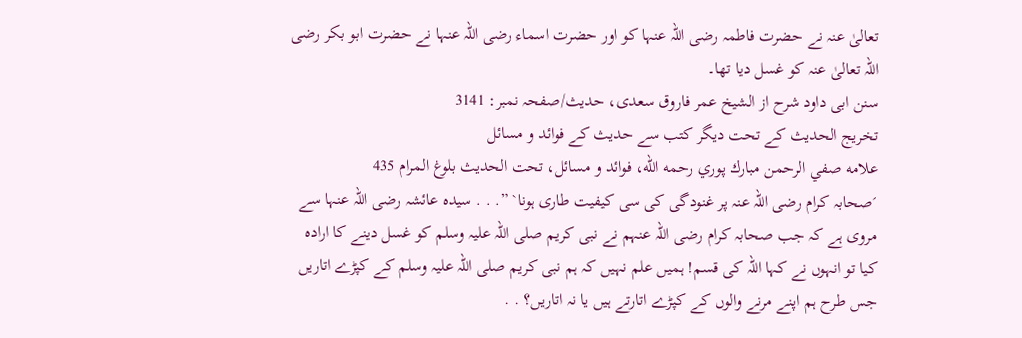تعالیٰ عنہ نے حضرت فاطمہ رضی اللہ عنہا کو اور حضرت اسماء رضی اللہ عنہا نے حضرت ابو بکر رضی اللہ تعالیٰ عنہ کو غسل دیا تھا۔
سنن ابی داود شرح از الشیخ عمر فاروق سعدی، حدیث/صفحہ نمبر: 3141
تخریج الحدیث کے تحت دیگر کتب سے حدیث کے فوائد و مسائل
علامه صفي الرحمن مبارك پوري رحمه الله، فوائد و مسائل، تحت الحديث بلوغ المرام 435
´صحابہ کرام رضی اللہ عنہ پر غنودگی کی سی کیفیت طاری ہونا` ”. . . سیدہ عائشہ رضی اللہ عنہا سے مروی ہے کہ جب صحابہ کرام رضی اللہ عنہم نے نبی کریم صلی اللہ علیہ وسلم کو غسل دینے کا ارادہ کیا تو انہوں نے کہا اللہ کی قسم! ہمیں علم نہیں کہ ہم نبی کریم صلی اللہ علیہ وسلم کے کپڑے اتاریں جس طرح ہم اپنے مرنے والوں کے کپڑے اتارتے ہیں یا نہ اتاریں؟ . .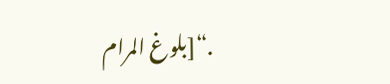.“[بلوغ المرام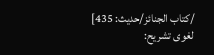/كتاب الجنائز/حدیث: 435]
لغوی تشریح: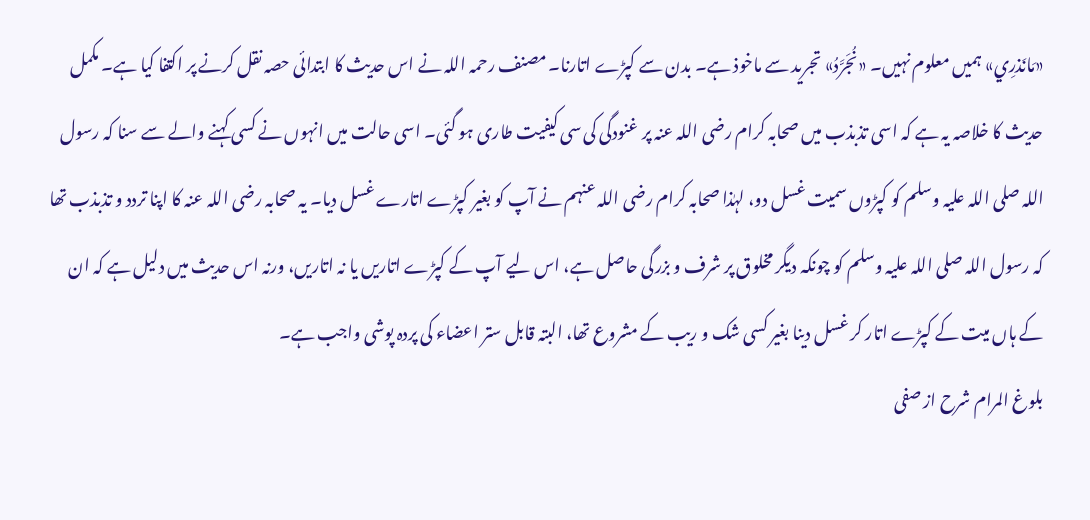«مَانَذرِي» ہمیں معلوم نہیں۔ «نُجَرَّدُ» تجرید سے ماخوذ ہے۔ بدن سے کپڑے اتارنا۔ مصنف رحمہ اللہ نے اس حدیث کا ابتدائی حصہ نقل کرنے پر اکتفا کیا ہے۔ مکمل حدیث کا خلاصہ یہ ہے کہ اسی تذبذب میں صحابہ کرام رضی اللہ عنہ پر غنودگی کی سی کیفیت طاری ہو گئی۔ اسی حالت میں انہوں نے کسی کہنے والے سے سنا کہ رسول اللہ صلی اللہ علیہ وسلم کو کپڑوں سمیت غسل دو، لہٰذا صحابہ کرام رضی اللہ عنہم نے آپ کو بغیر کپڑے اتارے غسل دیا۔ یہ صحابہ رضی اللہ عنہ کا اپنا تردد و تذبذب تھا کہ رسول اللہ صلی اللہ علیہ وسلم کو چونکہ دیگر مخلوق پر شرف و بزرگی حاصل ہے، اس لیے آپ کے کپڑے اتاریں یا نہ اتاریں، ورنہ اس حدیث میں دلیل ہے کہ ان کے ہاں میت کے کپڑے اتار کر غسل دینا بغیر کسی شک و ریب کے مشروع تھا، البتہ قابل ستر اعضاء کی پردہ پوشی واجب ہے۔
بلوغ المرام شرح از صفی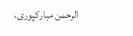الرحمن مبارکپوری،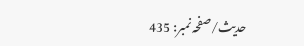حدیث/صفحہ نمبر: 435